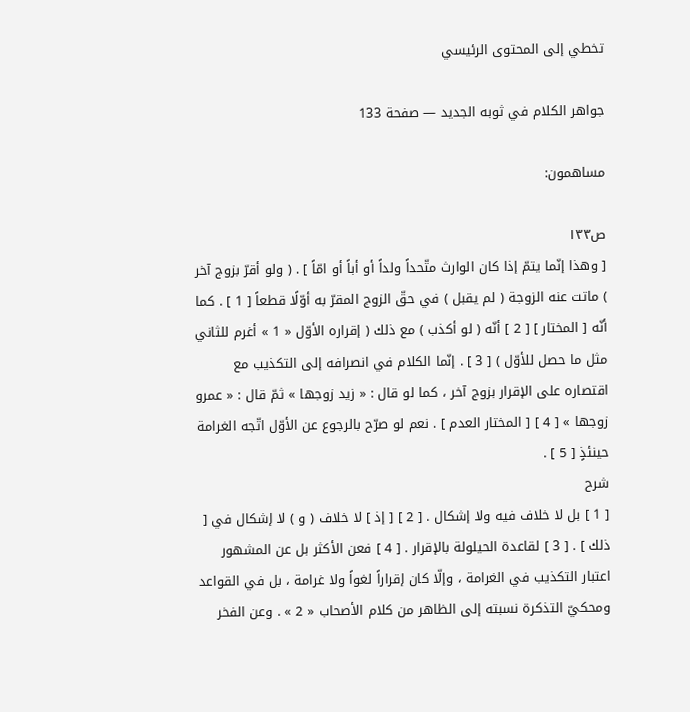تخطي إلى المحتوى الرئيسي

جواهر الكلام في ثوبه الجديد — صفحة 133

مساهمون:

ص١٣٣
[ وهذا إنّما يتمّ إذا كان الوارث متّحداً ولداً أو أباً أو امّاً ] . ( ولو أقرّ بزوج آخر ) ماتت عنه الزوجة ( لم يقبل ) في حقّ الزوج المقرّ به أوّلًا قطعاً [ 1 ] . كما أنّه [ المختار ] [ 2 ] أنّه ( لو أكذب ) مع ذلك ( إقراره الأوّل « 1 » أغرم للثاني مثل ما حصل للأوّل ) [ 3 ] . إنّما الكلام في انصرافه إلى التكذيب مع اقتصاره على الإقرار بزوج آخر ، كما لو قال : « زيد زوجها » ثمّ قال : « عمرو زوجها » [ 4 ] [ المختار العدم ] . نعم لو صرّح بالرجوع عن الأوّل اتّجه الغرامة حينئذٍ [ 5 ] .
شرح
[ 1 ] بل لا خلاف فيه ولا إشكال . [ 2 ] [ إذ ] لا خلاف ( و ) لا إشكال في [ ذلك ] . [ 3 ] لقاعدة الحيلولة بالإقرار . [ 4 ] فعن الأكثر بل عن المشهور اعتبار التكذيب في الغرامة ، وإلّا كان إقراراً لغواً ولا غرامة ، بل في القواعد ومحكيّ التذكرة نسبته إلى الظاهر من كلام الأصحاب « 2 » . وعن الفخر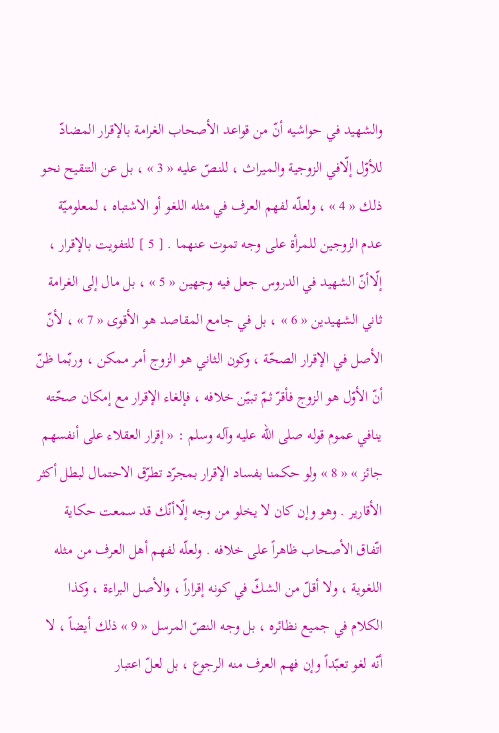والشهيد في حواشيه أنّ من قواعد الأصحاب الغرامة بالإقرار المضادّ للأوّل إلّافي الزوجية والميراث ، للنصّ عليه « 3 » ، بل عن التنقيح نحو ذلك « 4 » ، ولعلّه لفهم العرف في مثله اللغو أو الاشتباه ، لمعلوميّة عدم الزوجين للمرأة على وجه تموت عنهما . [ 5 ] للتفويت بالإقرار ، إلّاأنّ الشهيد في الدروس جعل فيه وجهين « 5 » ، بل مال إلى الغرامة ثاني الشهيدين « 6 » ، بل في جامع المقاصد هو الأقوى « 7 » ، لأنّ الأصل في الإقرار الصحّة ، وكون الثاني هو الزوج أمر ممكن ، وربّما ظنّ أنّ الأوّل هو الزوج فأقرّ ثمّ تبيّن خلافه ، فإلغاء الإقرار مع إمكان صحّته ينافي عموم قوله صلى الله عليه وآله وسلم : « إقرار العقلاء على أنفسهم جائز » « 8 » ولو حكمنا بفساد الإقرار بمجرّد تطرّق الاحتمال لبطل أكثر الأقارير . وهو وإن كان لا يخلو من وجه إلّاأنّك قد سمعت حكاية اتّفاق الأصحاب ظاهراً على خلافه . ولعلّه لفهم أهل العرف من مثله اللغوية ، ولا أقلّ من الشكّ في كونه إقراراً ، والأصل البراءة ، وكذا الكلام في جميع نظائره ، بل وجه النصّ المرسل « 9 » ذلك أيضاً ، لا أنّه لغو تعبّداً وإن فهم العرف منه الرجوع ، بل لعلّ اعتبار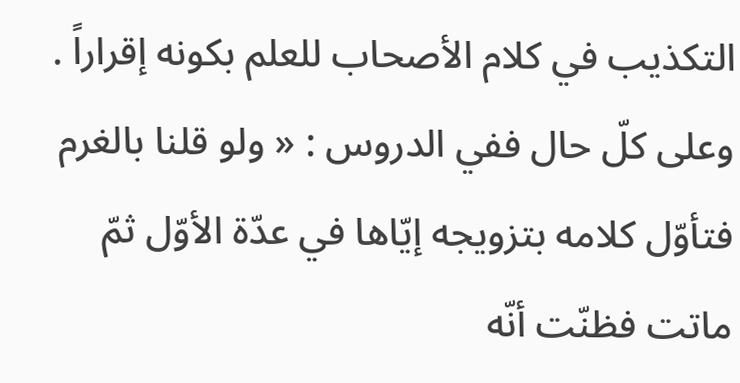التكذيب في كلام الأصحاب للعلم بكونه إقراراً . وعلى كلّ حال ففي الدروس : « ولو قلنا بالغرم فتأوّل كلامه بتزويجه إيّاها في عدّة الأوّل ثمّ ماتت فظنّت أنّه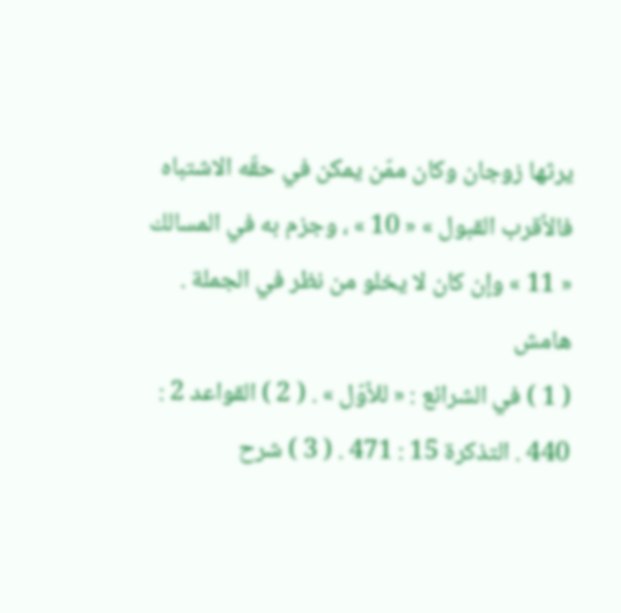يرثها زوجان وكان ممّن يمكن في حقّه الاشتباه فالأقرب القبول » « 10 » ، وجزم به في المسالك « 11 » وإن كان لا يخلو من نظر في الجملة .
هامش
( 1 ) في الشرائع : « للأوّل » . ( 2 ) القواعد 2 : 440 . التذكرة 15 : 471 . ( 3 ) شرح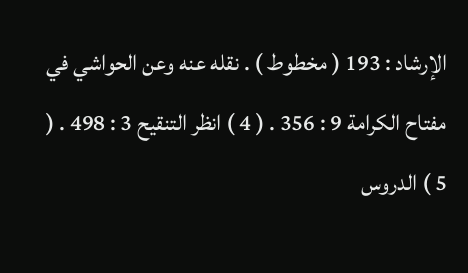الإرشاد : 193 ( مخطوط ) . نقله عنه وعن الحواشي في مفتاح الكرامة 9 : 356 . ( 4 ) انظر التنقيح 3 : 498 . ( 5 ) الدروس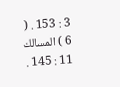3 : 153 . ( 6 ) المسالك 11 : 145 .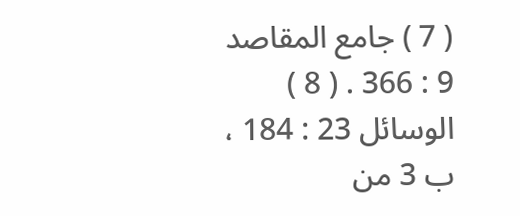( 7 ) جامع المقاصد 9 : 366 . ( 8 ) الوسائل 23 : 184 ، ب 3 من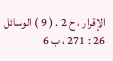الإقرار ، ح 2 . ( 9 ) الوسائل 26 : 271 ، ب 6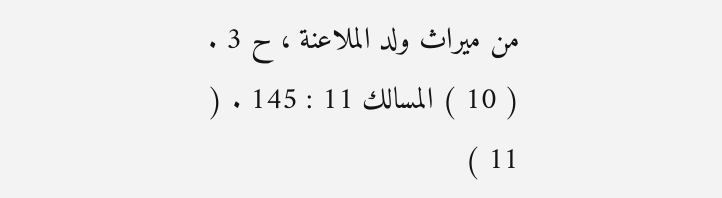من ميراث ولد الملاعنة ، ح 3 . ( 10 ) المسالك 11 : 145 . ( 11 )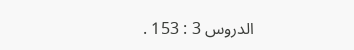الدروس 3 : 153 .